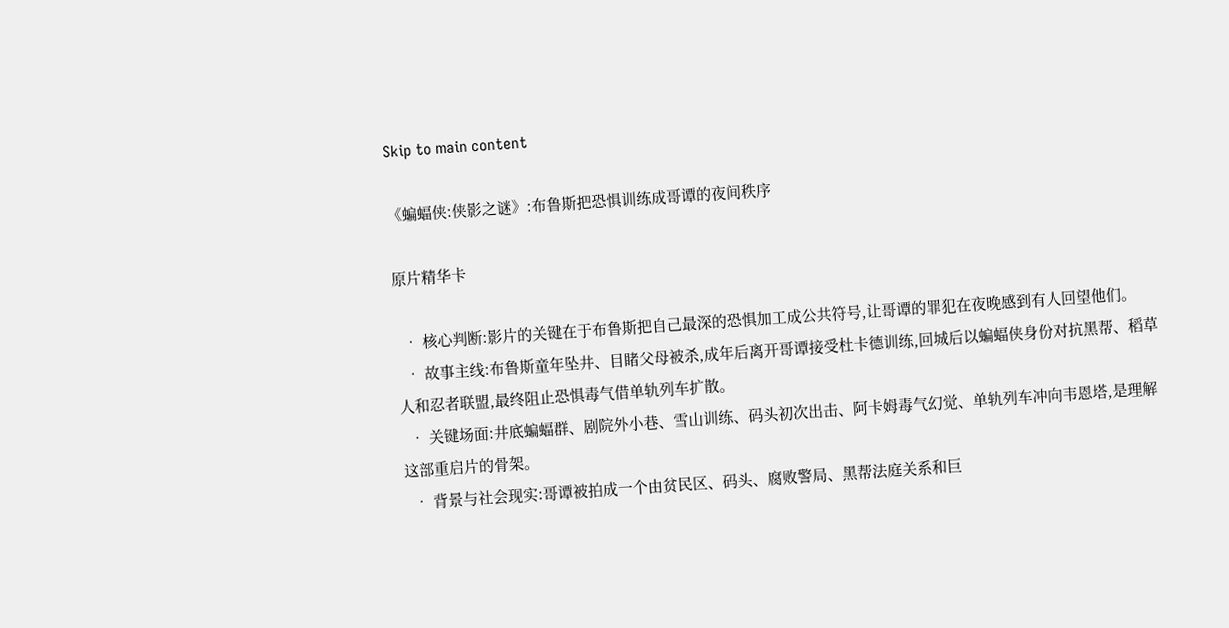Skip to main content

《蝙蝠侠:侠影之谜》:布鲁斯把恐惧训练成哥谭的夜间秩序

原片精华卡

  • 核心判断:影片的关键在于布鲁斯把自己最深的恐惧加工成公共符号,让哥谭的罪犯在夜晚感到有人回望他们。
  • 故事主线:布鲁斯童年坠井、目睹父母被杀,成年后离开哥谭接受杜卡德训练,回城后以蝙蝠侠身份对抗黑帮、稻草人和忍者联盟,最终阻止恐惧毒气借单轨列车扩散。
  • 关键场面:井底蝙蝠群、剧院外小巷、雪山训练、码头初次出击、阿卡姆毒气幻觉、单轨列车冲向韦恩塔,是理解这部重启片的骨架。
  • 背景与社会现实:哥谭被拍成一个由贫民区、码头、腐败警局、黑帮法庭关系和巨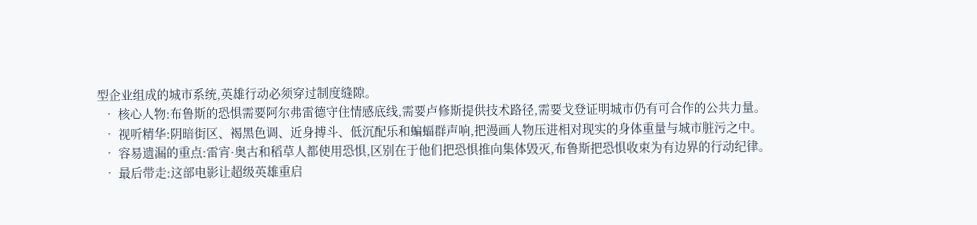型企业组成的城市系统,英雄行动必须穿过制度缝隙。
  • 核心人物:布鲁斯的恐惧需要阿尔弗雷德守住情感底线,需要卢修斯提供技术路径,需要戈登证明城市仍有可合作的公共力量。
  • 视听精华:阴暗街区、褐黑色调、近身搏斗、低沉配乐和蝙蝠群声响,把漫画人物压进相对现实的身体重量与城市脏污之中。
  • 容易遗漏的重点:雷宵·奥古和稻草人都使用恐惧,区别在于他们把恐惧推向集体毁灭,布鲁斯把恐惧收束为有边界的行动纪律。
  • 最后带走:这部电影让超级英雄重启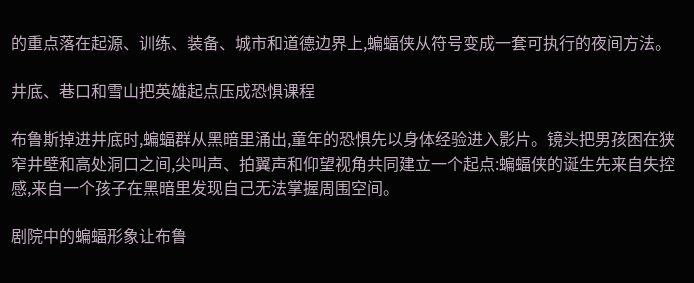的重点落在起源、训练、装备、城市和道德边界上,蝙蝠侠从符号变成一套可执行的夜间方法。

井底、巷口和雪山把英雄起点压成恐惧课程

布鲁斯掉进井底时,蝙蝠群从黑暗里涌出,童年的恐惧先以身体经验进入影片。镜头把男孩困在狭窄井壁和高处洞口之间,尖叫声、拍翼声和仰望视角共同建立一个起点:蝙蝠侠的诞生先来自失控感,来自一个孩子在黑暗里发现自己无法掌握周围空间。

剧院中的蝙蝠形象让布鲁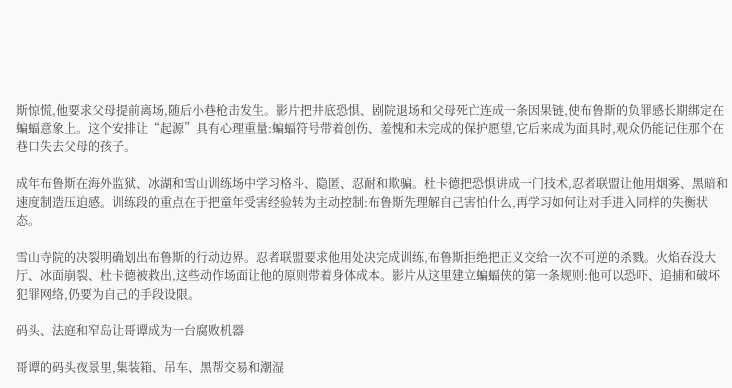斯惊慌,他要求父母提前离场,随后小巷枪击发生。影片把井底恐惧、剧院退场和父母死亡连成一条因果链,使布鲁斯的负罪感长期绑定在蝙蝠意象上。这个安排让“起源”具有心理重量:蝙蝠符号带着创伤、羞愧和未完成的保护愿望,它后来成为面具时,观众仍能记住那个在巷口失去父母的孩子。

成年布鲁斯在海外监狱、冰湖和雪山训练场中学习格斗、隐匿、忍耐和欺骗。杜卡德把恐惧讲成一门技术,忍者联盟让他用烟雾、黑暗和速度制造压迫感。训练段的重点在于把童年受害经验转为主动控制:布鲁斯先理解自己害怕什么,再学习如何让对手进入同样的失衡状态。

雪山寺院的决裂明确划出布鲁斯的行动边界。忍者联盟要求他用处决完成训练,布鲁斯拒绝把正义交给一次不可逆的杀戮。火焰吞没大厅、冰面崩裂、杜卡德被救出,这些动作场面让他的原则带着身体成本。影片从这里建立蝙蝠侠的第一条规则:他可以恐吓、追捕和破坏犯罪网络,仍要为自己的手段设限。

码头、法庭和窄岛让哥谭成为一台腐败机器

哥谭的码头夜景里,集装箱、吊车、黑帮交易和潮湿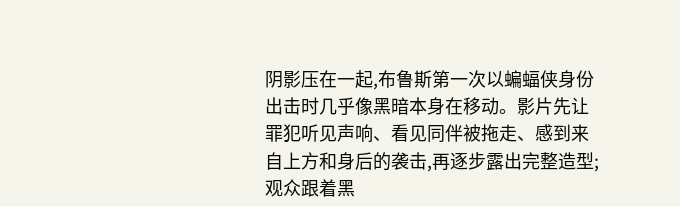阴影压在一起,布鲁斯第一次以蝙蝠侠身份出击时几乎像黑暗本身在移动。影片先让罪犯听见声响、看见同伴被拖走、感到来自上方和身后的袭击,再逐步露出完整造型;观众跟着黑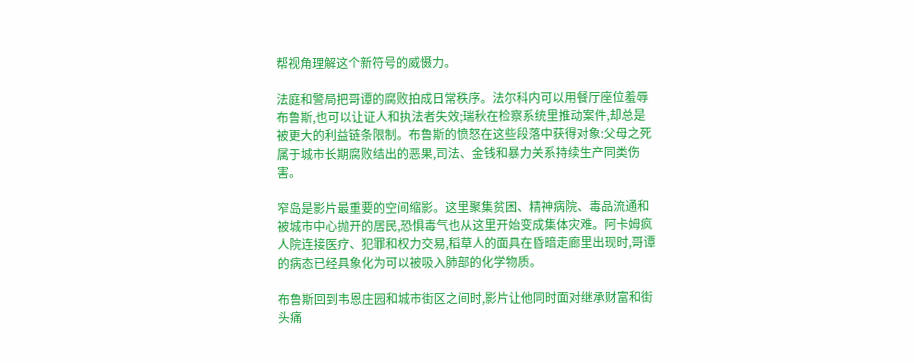帮视角理解这个新符号的威慑力。

法庭和警局把哥谭的腐败拍成日常秩序。法尔科内可以用餐厅座位羞辱布鲁斯,也可以让证人和执法者失效;瑞秋在检察系统里推动案件,却总是被更大的利益链条限制。布鲁斯的愤怒在这些段落中获得对象:父母之死属于城市长期腐败结出的恶果,司法、金钱和暴力关系持续生产同类伤害。

窄岛是影片最重要的空间缩影。这里聚集贫困、精神病院、毒品流通和被城市中心抛开的居民,恐惧毒气也从这里开始变成集体灾难。阿卡姆疯人院连接医疗、犯罪和权力交易,稻草人的面具在昏暗走廊里出现时,哥谭的病态已经具象化为可以被吸入肺部的化学物质。

布鲁斯回到韦恩庄园和城市街区之间时,影片让他同时面对继承财富和街头痛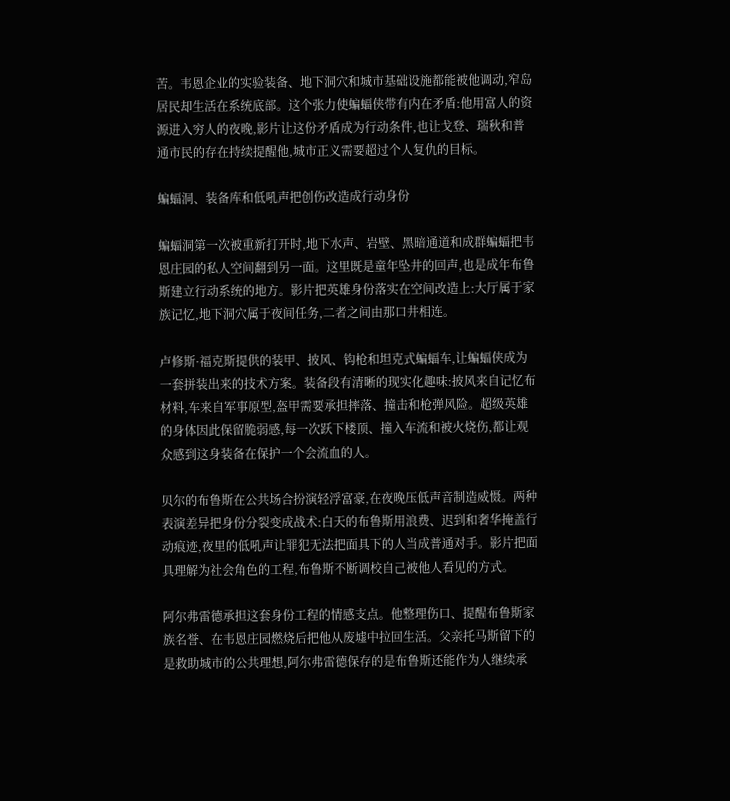苦。韦恩企业的实验装备、地下洞穴和城市基础设施都能被他调动,窄岛居民却生活在系统底部。这个张力使蝙蝠侠带有内在矛盾:他用富人的资源进入穷人的夜晚,影片让这份矛盾成为行动条件,也让戈登、瑞秋和普通市民的存在持续提醒他,城市正义需要超过个人复仇的目标。

蝙蝠洞、装备库和低吼声把创伤改造成行动身份

蝙蝠洞第一次被重新打开时,地下水声、岩壁、黑暗通道和成群蝙蝠把韦恩庄园的私人空间翻到另一面。这里既是童年坠井的回声,也是成年布鲁斯建立行动系统的地方。影片把英雄身份落实在空间改造上:大厅属于家族记忆,地下洞穴属于夜间任务,二者之间由那口井相连。

卢修斯·福克斯提供的装甲、披风、钩枪和坦克式蝙蝠车,让蝙蝠侠成为一套拼装出来的技术方案。装备段有清晰的现实化趣味:披风来自记忆布材料,车来自军事原型,盔甲需要承担摔落、撞击和枪弹风险。超级英雄的身体因此保留脆弱感,每一次跃下楼顶、撞入车流和被火烧伤,都让观众感到这身装备在保护一个会流血的人。

贝尔的布鲁斯在公共场合扮演轻浮富豪,在夜晚压低声音制造威慑。两种表演差异把身份分裂变成战术:白天的布鲁斯用浪费、迟到和奢华掩盖行动痕迹,夜里的低吼声让罪犯无法把面具下的人当成普通对手。影片把面具理解为社会角色的工程,布鲁斯不断调校自己被他人看见的方式。

阿尔弗雷德承担这套身份工程的情感支点。他整理伤口、提醒布鲁斯家族名誉、在韦恩庄园燃烧后把他从废墟中拉回生活。父亲托马斯留下的是救助城市的公共理想,阿尔弗雷德保存的是布鲁斯还能作为人继续承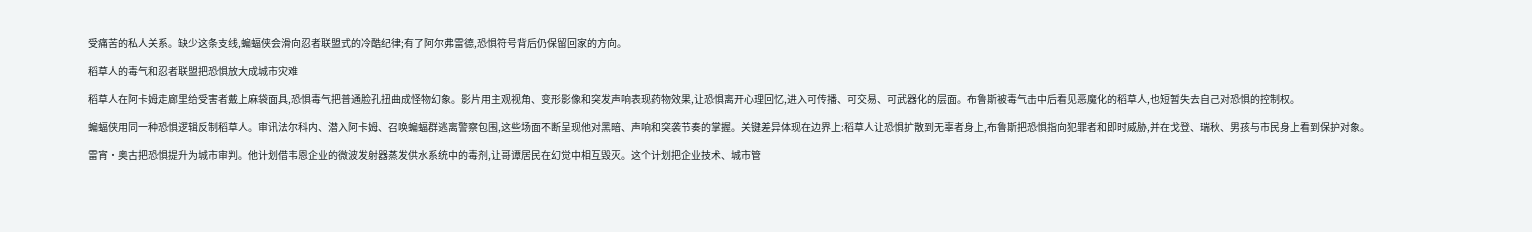受痛苦的私人关系。缺少这条支线,蝙蝠侠会滑向忍者联盟式的冷酷纪律;有了阿尔弗雷德,恐惧符号背后仍保留回家的方向。

稻草人的毒气和忍者联盟把恐惧放大成城市灾难

稻草人在阿卡姆走廊里给受害者戴上麻袋面具,恐惧毒气把普通脸孔扭曲成怪物幻象。影片用主观视角、变形影像和突发声响表现药物效果,让恐惧离开心理回忆,进入可传播、可交易、可武器化的层面。布鲁斯被毒气击中后看见恶魔化的稻草人,也短暂失去自己对恐惧的控制权。

蝙蝠侠用同一种恐惧逻辑反制稻草人。审讯法尔科内、潜入阿卡姆、召唤蝙蝠群逃离警察包围,这些场面不断呈现他对黑暗、声响和突袭节奏的掌握。关键差异体现在边界上:稻草人让恐惧扩散到无辜者身上,布鲁斯把恐惧指向犯罪者和即时威胁,并在戈登、瑞秋、男孩与市民身上看到保护对象。

雷宵·奥古把恐惧提升为城市审判。他计划借韦恩企业的微波发射器蒸发供水系统中的毒剂,让哥谭居民在幻觉中相互毁灭。这个计划把企业技术、城市管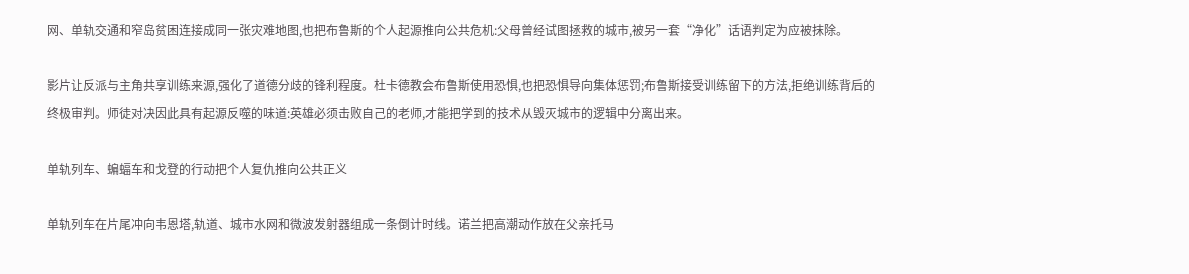网、单轨交通和窄岛贫困连接成同一张灾难地图,也把布鲁斯的个人起源推向公共危机:父母曾经试图拯救的城市,被另一套“净化”话语判定为应被抹除。

影片让反派与主角共享训练来源,强化了道德分歧的锋利程度。杜卡德教会布鲁斯使用恐惧,也把恐惧导向集体惩罚;布鲁斯接受训练留下的方法,拒绝训练背后的终极审判。师徒对决因此具有起源反噬的味道:英雄必须击败自己的老师,才能把学到的技术从毁灭城市的逻辑中分离出来。

单轨列车、蝙蝠车和戈登的行动把个人复仇推向公共正义

单轨列车在片尾冲向韦恩塔,轨道、城市水网和微波发射器组成一条倒计时线。诺兰把高潮动作放在父亲托马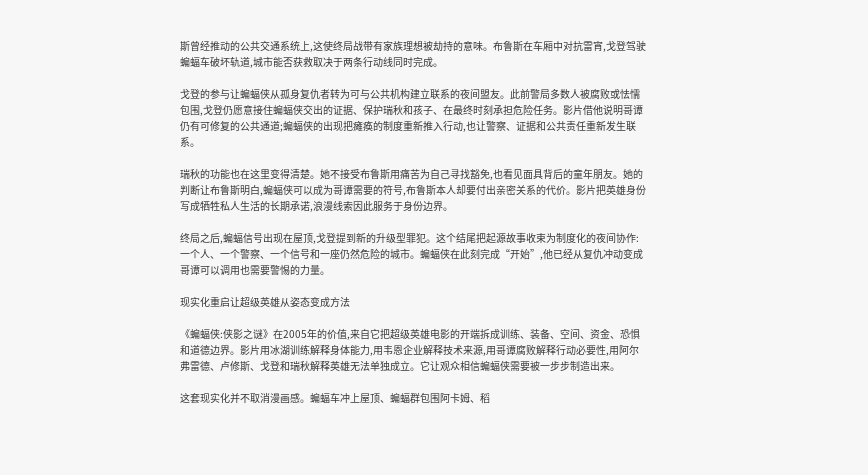斯曾经推动的公共交通系统上,这使终局战带有家族理想被劫持的意味。布鲁斯在车厢中对抗雷宵,戈登驾驶蝙蝠车破坏轨道,城市能否获救取决于两条行动线同时完成。

戈登的参与让蝙蝠侠从孤身复仇者转为可与公共机构建立联系的夜间盟友。此前警局多数人被腐败或怯懦包围,戈登仍愿意接住蝙蝠侠交出的证据、保护瑞秋和孩子、在最终时刻承担危险任务。影片借他说明哥谭仍有可修复的公共通道;蝙蝠侠的出现把瘫痪的制度重新推入行动,也让警察、证据和公共责任重新发生联系。

瑞秋的功能也在这里变得清楚。她不接受布鲁斯用痛苦为自己寻找豁免,也看见面具背后的童年朋友。她的判断让布鲁斯明白,蝙蝠侠可以成为哥谭需要的符号,布鲁斯本人却要付出亲密关系的代价。影片把英雄身份写成牺牲私人生活的长期承诺,浪漫线索因此服务于身份边界。

终局之后,蝙蝠信号出现在屋顶,戈登提到新的升级型罪犯。这个结尾把起源故事收束为制度化的夜间协作:一个人、一个警察、一个信号和一座仍然危险的城市。蝙蝠侠在此刻完成“开始”,他已经从复仇冲动变成哥谭可以调用也需要警惕的力量。

现实化重启让超级英雄从姿态变成方法

《蝙蝠侠:侠影之谜》在2005年的价值,来自它把超级英雄电影的开端拆成训练、装备、空间、资金、恐惧和道德边界。影片用冰湖训练解释身体能力,用韦恩企业解释技术来源,用哥谭腐败解释行动必要性,用阿尔弗雷德、卢修斯、戈登和瑞秋解释英雄无法单独成立。它让观众相信蝙蝠侠需要被一步步制造出来。

这套现实化并不取消漫画感。蝙蝠车冲上屋顶、蝙蝠群包围阿卡姆、稻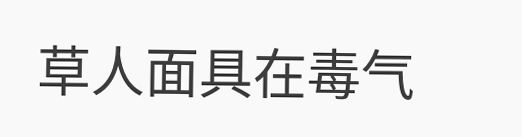草人面具在毒气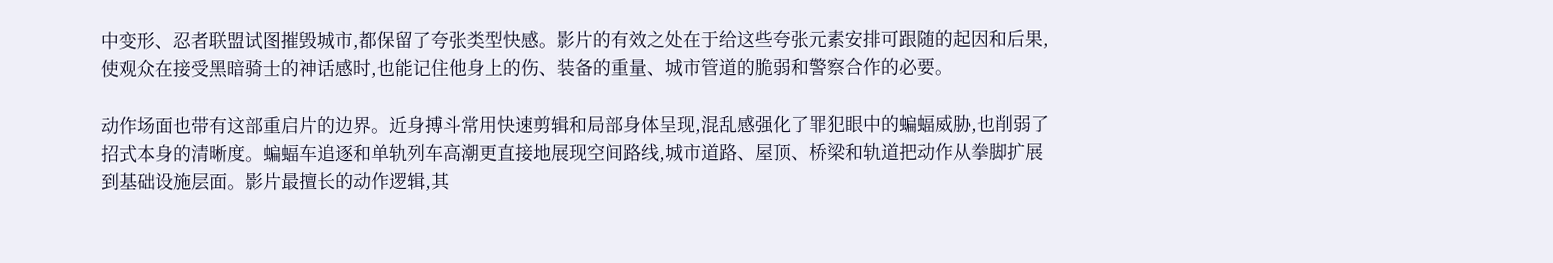中变形、忍者联盟试图摧毁城市,都保留了夸张类型快感。影片的有效之处在于给这些夸张元素安排可跟随的起因和后果,使观众在接受黑暗骑士的神话感时,也能记住他身上的伤、装备的重量、城市管道的脆弱和警察合作的必要。

动作场面也带有这部重启片的边界。近身搏斗常用快速剪辑和局部身体呈现,混乱感强化了罪犯眼中的蝙蝠威胁,也削弱了招式本身的清晰度。蝙蝠车追逐和单轨列车高潮更直接地展现空间路线,城市道路、屋顶、桥梁和轨道把动作从拳脚扩展到基础设施层面。影片最擅长的动作逻辑,其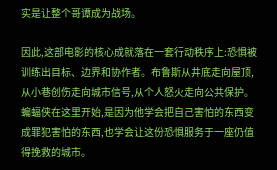实是让整个哥谭成为战场。

因此,这部电影的核心成就落在一套行动秩序上:恐惧被训练出目标、边界和协作者。布鲁斯从井底走向屋顶,从小巷创伤走向城市信号,从个人怒火走向公共保护。蝙蝠侠在这里开始,是因为他学会把自己害怕的东西变成罪犯害怕的东西,也学会让这份恐惧服务于一座仍值得挽救的城市。